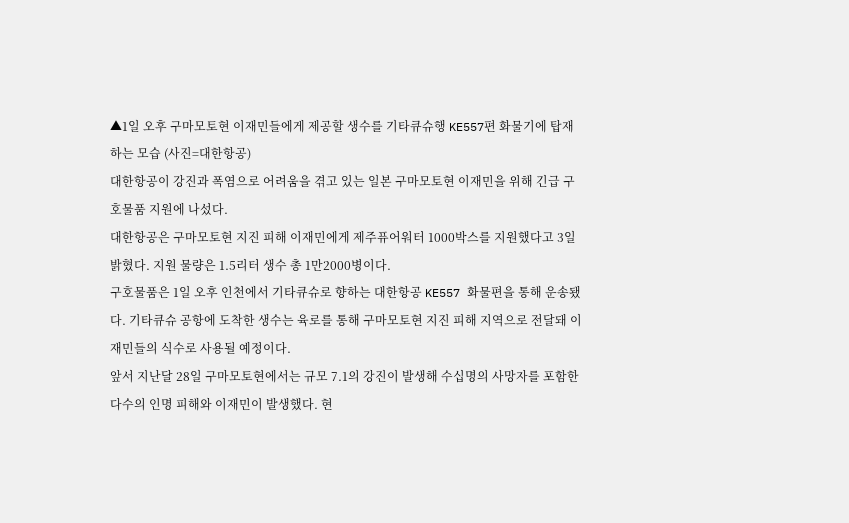▲1일 오후 구마모토현 이재민들에게 제공할 생수를 기타큐슈행 KE557편 화물기에 탑재하는 모습 (사진=대한항공)
대한항공이 강진과 폭염으로 어려움을 겪고 있는 일본 구마모토현 이재민을 위해 긴급 구호물품 지원에 나섰다.
대한항공은 구마모토현 지진 피해 이재민에게 제주퓨어워터 1000박스를 지원했다고 3일 밝혔다. 지원 물량은 1.5리터 생수 총 1만2000병이다.
구호물품은 1일 오후 인천에서 기타큐슈로 향하는 대한항공 KE557 화물편을 통해 운송됐다. 기타큐슈 공항에 도착한 생수는 육로를 통해 구마모토현 지진 피해 지역으로 전달돼 이재민들의 식수로 사용될 예정이다.
앞서 지난달 28일 구마모토현에서는 규모 7.1의 강진이 발생해 수십명의 사망자를 포함한 다수의 인명 피해와 이재민이 발생했다. 현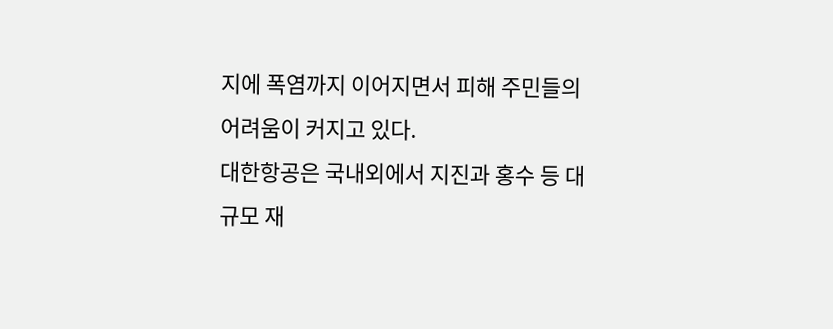지에 폭염까지 이어지면서 피해 주민들의 어려움이 커지고 있다.
대한항공은 국내외에서 지진과 홍수 등 대규모 재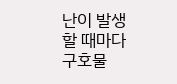난이 발생할 때마다 구호물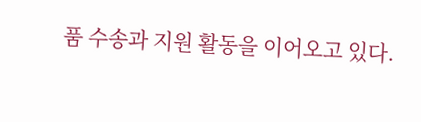품 수송과 지원 활동을 이어오고 있다.